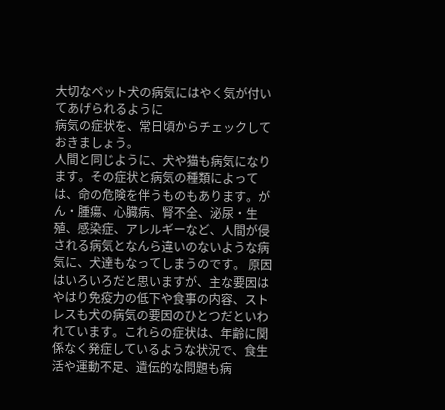大切なペット犬の病気にはやく気が付いてあげられるように
病気の症状を、常日頃からチェックしておきましょう。
人間と同じように、犬や猫も病気になります。その症状と病気の種類によっては、命の危険を伴うものもあります。がん・腫瘍、心臓病、腎不全、泌尿・生殖、感染症、アレルギーなど、人間が侵される病気となんら違いのないような病気に、犬達もなってしまうのです。 原因はいろいろだと思いますが、主な要因はやはり免疫力の低下や食事の内容、ストレスも犬の病気の要因のひとつだといわれています。これらの症状は、年齢に関係なく発症しているような状況で、食生活や運動不足、遺伝的な問題も病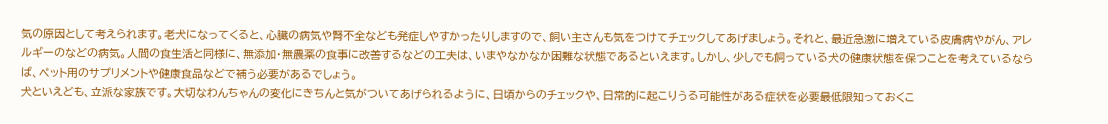気の原因として考えられます。老犬になってくると、心臓の病気や腎不全なども発症しやすかったりしますので、飼い主さんも気をつけてチェックしてあげましょう。それと、最近急激に増えている皮膚病やがん、アレルギーのなどの病気。人間の食生活と同様に、無添加・無農薬の食事に改善するなどの工夫は、いまやなかなか困難な状態であるといえます。しかし、少しでも飼っている犬の健康状態を保つことを考えているならば、ペット用のサプリメントや健康食品などで補う必要があるでしょう。
犬といえども、立派な家族です。大切なわんちゃんの変化にきちんと気がついてあげられるように、日頃からのチェックや、日常的に起こりうる可能性がある症状を必要最低限知っておくこ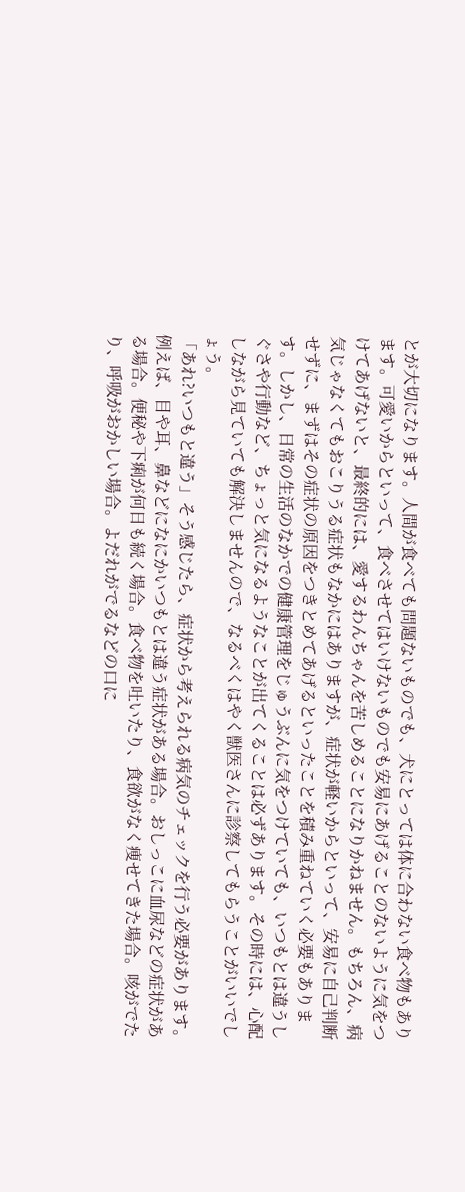とが大切になります。人間が食べても問題ないものでも、犬にとっては体に合わない食べ物もあります。可愛いからといって、食べさせてはいけないものでも安易にあげることのないように気をつけてあげないと、最終的には、愛するわんちゃんを苦しめることになりかねません。もちろん、病気じゃなくてもおこりうる症状もなかにはありますが、症状が軽いからといって、安易に自己判断せずに、まずはその症状の原因をつきとめてあげるといったことを積み重ねていく必要もあります。しかし、日常の生活のなかでの健康管理をじゅうぶんに気をつけていても、いつもとは違うしぐさや行動など、ちょっと気になるようなことが出てくることは必ずあります。その時には、心配しながら見ていても解決しませんので、なるべくはやく獣医さんに診察してもらうことがいいでしょう。
「あれ?いつもと違う」そう感じたら、症状から考えられる病気のチェックを行う必要があります。例えば、目や耳、鼻などになにかいつもとは違う症状がある場合。おしっこに血尿などの症状がある場合。便秘や下痢が何日も続く場合。食べ物を吐いたり、食欲がなく痩せてきた場合。咳がでたり、呼吸がおかしい場合。よだれがでるなどの口に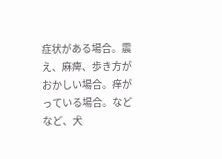症状がある場合。震え、麻痺、歩き方がおかしい場合。痒がっている場合。などなど、犬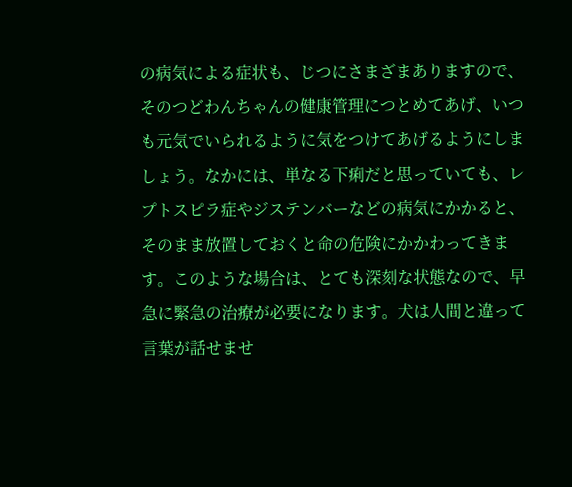の病気による症状も、じつにさまざまありますので、そのつどわんちゃんの健康管理につとめてあげ、いつも元気でいられるように気をつけてあげるようにしましょう。なかには、単なる下痢だと思っていても、レプトスピラ症やジステンバーなどの病気にかかると、そのまま放置しておくと命の危険にかかわってきます。このような場合は、とても深刻な状態なので、早急に緊急の治療が必要になります。犬は人間と違って言葉が話せませ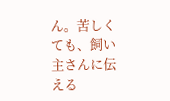ん。苦しくても、飼い主さんに伝える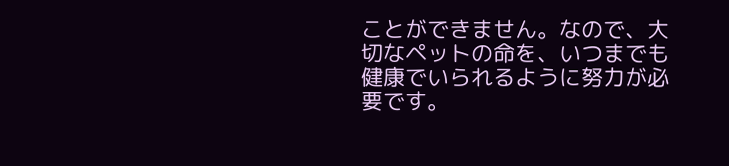ことができません。なので、大切なペットの命を、いつまでも健康でいられるように努力が必要です。